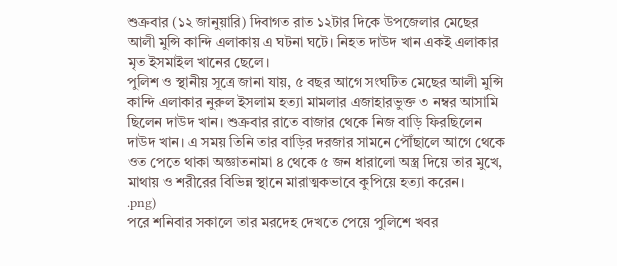শুক্রবার (১২ জানুয়ারি) দিবাগত রাত ১২টার দিকে উপজেলার মেছের আলী মুন্সি কান্দি এলাকায় এ ঘটনা ঘটে। নিহত দাউদ খান একই এলাকার মৃত ইসমাইল খানের ছেলে।
পুলিশ ও স্থানীয় সূত্রে জানা যায়, ৫ বছর আগে সংঘটিত মেছের আলী মুন্সি কান্দি এলাকার নুরুল ইসলাম হত্যা মামলার এজাহারভুক্ত ৩ নম্বর আসামি ছিলেন দাউদ খান। শুক্রবার রাতে বাজার থেকে নিজ বাড়ি ফিরছিলেন দাউদ খান। এ সময় তিনি তার বাড়ির দরজার সামনে পৌঁছালে আগে থেকে ওত পেতে থাকা অজ্ঞাতনামা ৪ থেকে ৫ জন ধারালো অস্ত্র দিয়ে তার মুখে, মাথায় ও শরীরের বিভিন্ন স্থানে মারাত্মকভাবে কুপিয়ে হত্যা করেন।
.png)
পরে শনিবার সকালে তার মরদেহ দেখতে পেয়ে পুলিশে খবর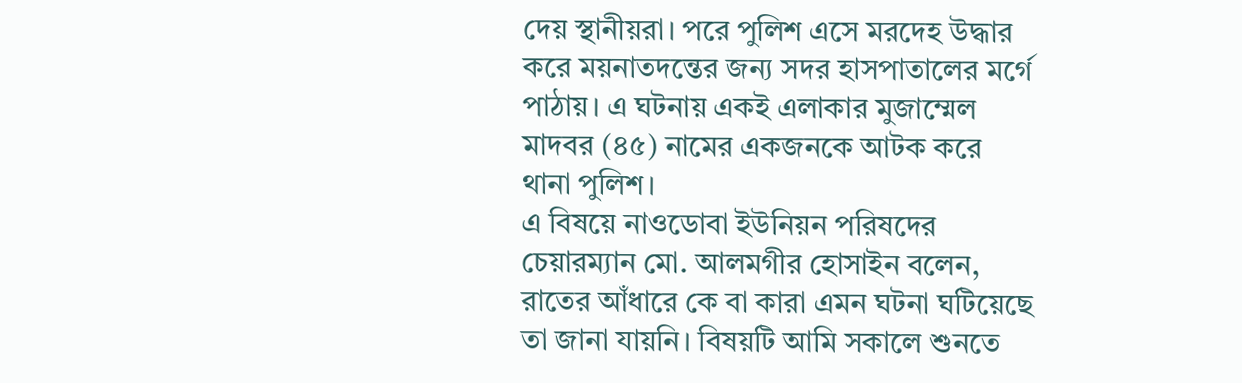দেয় স্থানীয়রা। পরে পুলিশ এসে মরদেহ উদ্ধার করে ময়নাতদন্তের জন্য সদর হাসপাতালের মর্গে পাঠায়। এ ঘটনায় একই এলাকার মুজাম্মেল মাদবর (৪৫) নামের একজনকে আটক করে থানা পুলিশ।
এ বিষয়ে নাওডোবা ইউনিয়ন পরিষদের চেয়ারম্যান মো. আলমগীর হোসাইন বলেন, রাতের আঁধারে কে বা কারা এমন ঘটনা ঘটিয়েছে তা জানা যায়নি। বিষয়টি আমি সকালে শুনতে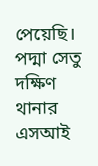পেয়েছি।
পদ্মা সেতু দক্ষিণ থানার এসআই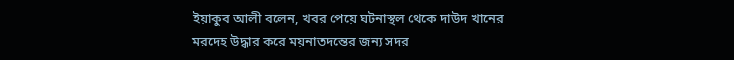ইয়াকুব আলী বলেন, খবর পেয়ে ঘটনাস্থল থেকে দাউদ খানের মরদেহ উদ্ধার করে ময়নাতদন্তের জন্য সদর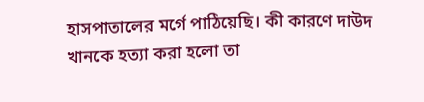হাসপাতালের মর্গে পাঠিয়েছি। কী কারণে দাউদ খানকে হত্যা করা হলো তা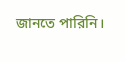জানতে পারিনি।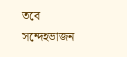তবে সন্দেহভাজন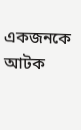একজনকে আটক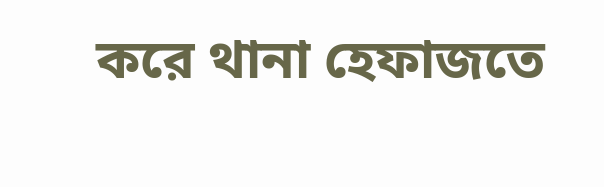করে থানা হেফাজতে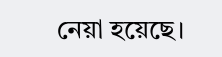নেয়া হয়েছে।